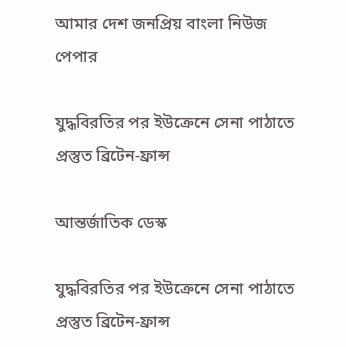আমার দেশ জনপ্রিয় বাংলা নিউজ পেপার

যুদ্ধবিরতির পর ইউক্রেনে সেনা পাঠাতে প্রস্তুত ব্রিটেন-ফ্রান্স

আন্তর্জাতিক ডেস্ক

যুদ্ধবিরতির পর ইউক্রেনে সেনা পাঠাতে প্রস্তুত ব্রিটেন-ফ্রান্স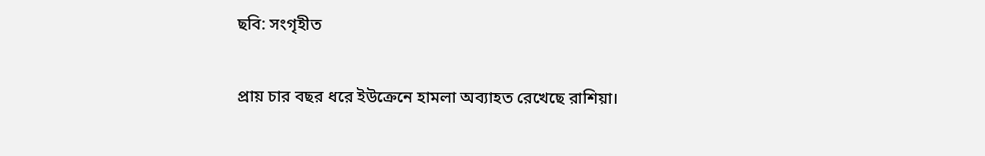ছবি: সংগৃহীত

প্রায় চার বছর ধরে ইউক্রেনে হামলা অব্যাহত রেখেছে রাশিয়া।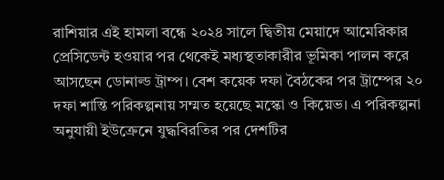রাশিয়ার এই হামলা বন্ধে ২০২৪ সালে দ্বিতীয় মেয়াদে আমেরিকার প্রেসিডেন্ট হওয়ার পর থেকেই মধ্যস্থতাকারীর ভূমিকা পালন করে আসছেন ডোনাল্ড ট্রাম্প। বেশ কয়েক দফা বৈঠকের পর ট্রাম্পের ২০ দফা শান্তি পরিকল্পনায় সম্মত হয়েছে মস্কো ও কিয়েভ। এ পরিকল্পনা অনুযায়ী ইউক্রেনে যুদ্ধবিরতির পর দেশটির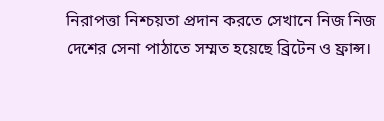নিরাপত্তা নিশ্চয়তা প্রদান করতে সেখানে নিজ নিজ দেশের সেনা পাঠাতে সম্মত হয়েছে ব্রিটেন ও ফ্রান্স।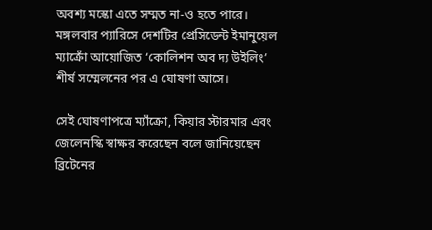অবশ্য মস্কো এতে সম্মত না-ও হতে পারে। মঙ্গলবার প্যারিসে দেশটির প্রেসিডেন্ট ইমানুয়েল ম্যাক্রোঁ আয়োজিত ‘কোলিশন অব দ্য উইলিং’ শীর্ষ সম্মেলনের পর এ ঘোষণা আসে।

সেই ঘোষণাপত্রে ম্যাঁক্রো, কিয়ার স্টারমার এবং জেলেনস্কি স্বাক্ষর করেছেন বলে জানিয়েছেন ব্রিটেনের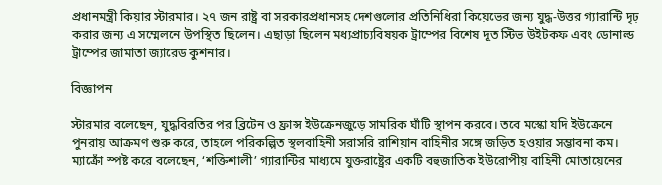প্রধানমন্ত্রী কিয়ার স্টারমার। ২৭ জন রাষ্ট্র বা সরকারপ্রধানসহ দেশগুলোর প্রতিনিধিরা কিয়েভের জন্য যুদ্ধ-উত্তর গ্যারান্টি দৃঢ় করার জন্য এ সম্মেলনে উপস্থিত ছিলেন। এছাড়া ছিলেন মধ্যপ্রাচ্যবিষয়ক ট্রাম্পের বিশেষ দূত স্টিভ উইটকফ এবং ডোনাল্ড ট্রাম্পের জামাতা জ্যারেড কুশনার।

বিজ্ঞাপন

স্টারমার বলেছেন, যুদ্ধবিরতির পর ব্রিটেন ও ফ্রান্স ইউক্রেনজুড়ে সামরিক ঘাঁটি স্থাপন করবে। তবে মস্কো যদি ইউক্রেনে পুনরায় আক্রমণ শুরু করে, তাহলে পরিকল্পিত স্থলবাহিনী সরাসরি রাশিয়ান বাহিনীর সঙ্গে জড়িত হওয়ার সম্ভাবনা কম। ম্যাক্রোঁ স্পষ্ট করে বলেছেন, ‘শক্তিশালী’ গ্যারান্টির মাধ্যমে যুক্তরাষ্ট্রের একটি বহুজাতিক ইউরোপীয় বাহিনী মোতায়েনের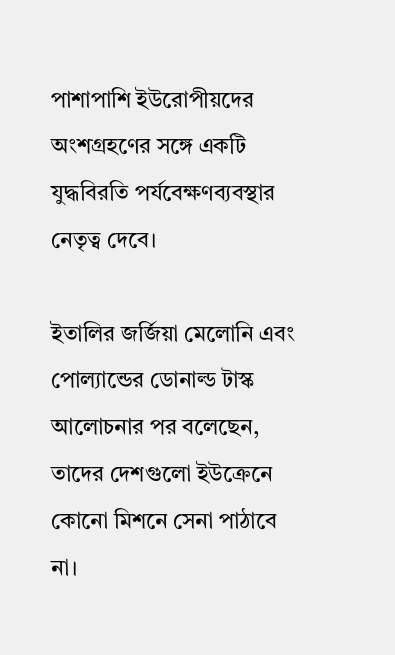পাশাপাশি ইউরোপীয়দের অংশগ্রহণের সঙ্গে একটি যুদ্ধবিরতি পর্যবেক্ষণব্যবস্থার নেতৃত্ব দেবে।

ইতালির জর্জিয়া মেলোনি এবং পোল্যান্ডের ডোনাল্ড টাস্ক আলোচনার পর বলেছেন, তাদের দেশগুলো ইউক্রেনে কোনো মিশনে সেনা পাঠাবে না।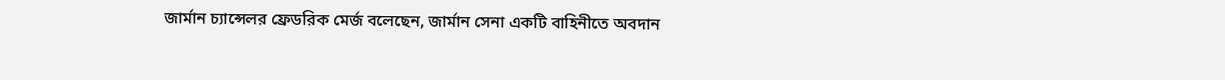জার্মান চ্যান্সেলর ফ্রেডরিক মের্জ বলেছেন, জার্মান সেনা একটি বাহিনীতে অবদান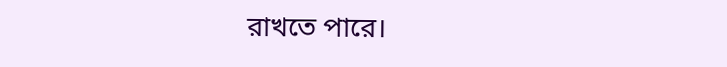রাখতে পারে।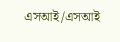এসআই/এসআই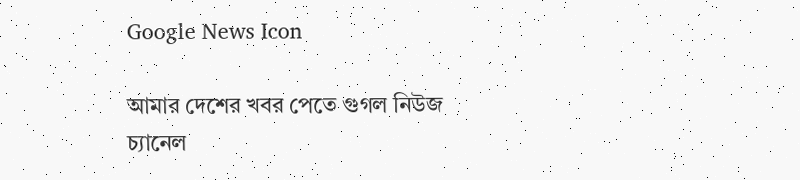Google News Icon

আমার দেশের খবর পেতে গুগল নিউজ চ্যানেল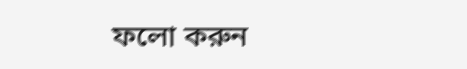ফলো করুন